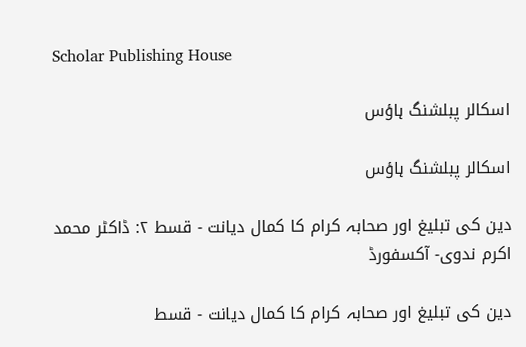Scholar Publishing House

اسکالر پبلشنگ ہاؤس

اسکالر پبلشنگ ہاؤس

دین کی تبلیغ اور صحابہ کرام کا کمال دیانت - قسط ٢: ڈاکٹر محمد اکرم ندوی- آکسفورڈ

دین کی تبلیغ اور صحابہ کرام کا کمال دیانت - قسط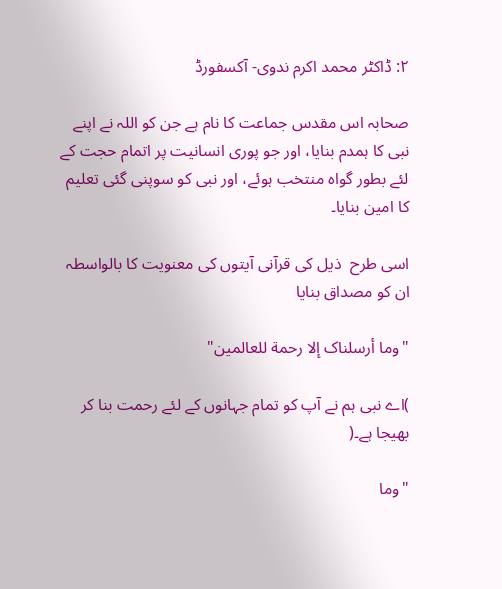٢: ڈاکٹر محمد اکرم ندوی- آکسفورڈ

صحابہ اس مقدس جماعت کا نام ہے جن کو اللہ نے اپنے نبی کا ہمدم بنایا، اور جو پوری انسانیت پر اتمام حجت کے لئے بطور گواہ منتخب ہوئے، اور نبی کو سوپنی گئی تعلیم کا امین بنایا۔

اسی طرح  ذیل کی قرآنی آیتوں کی معنویت کا بالواسطہ ان کو مصداق بنایا

"وما أرسلناک إلا رحمة للعالمين"

)اے نبی ہم نے آپ کو تمام جہانوں کے لئے رحمت بنا کر بھیجا ہے۔(

"وما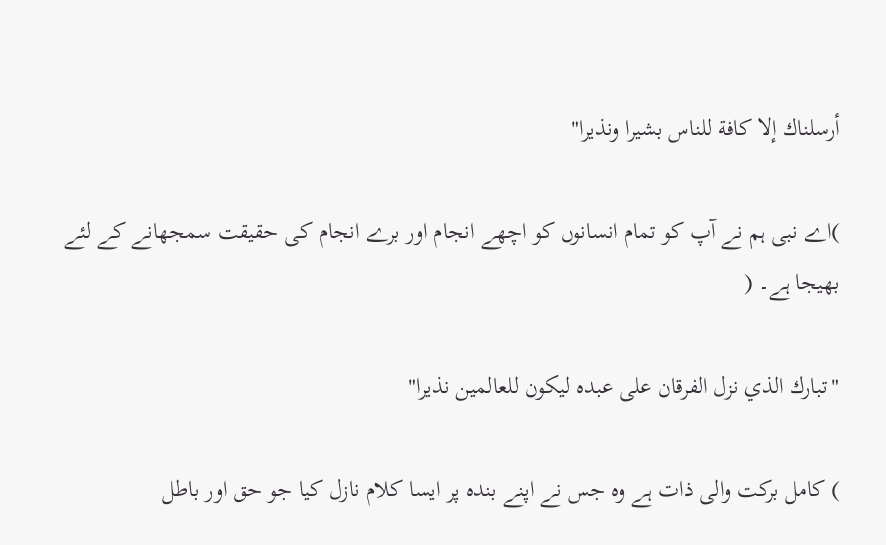أرسلناك إلا كافة للناس بشيرا ونذيرا"

)اے نبی ہم نے آپ کو تمام انسانوں کو اچھے انجام اور برے انجام کی حقیقت سمجھانے کے لئے بھیجا ہے۔ (

"تبارك الذي نزل الفرقان على عبده ليكون للعالمين نذيرا"

) کامل برکت والی ذات ہے وہ جس نے اپنے بندہ پر ایسا کلام نازل کیا جو حق اور باطل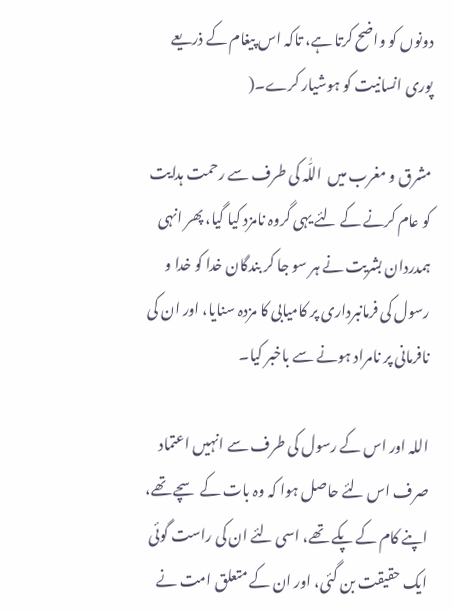دونوں کو واضح کرتا ہے، تاکہ اس پیغام کے ذریعے پوری انسانیت کو ہوشیار کرے۔(

مشرق و مغرب میں  اللّٰہ کی طرف سے رحمت ہدایت کو عام کرنے کے لئے یہی گروہ نامزد کیا گیا، پھر انہی ہمدردان بشریت نے ہر سو جا کر بندگان خدا کو خدا و رسول کی فرمانبرداری پر کامیابی کا مزدہ سنایا، اور ان کی نافرمانی پر نامراد ہونے سے باخبر کیا۔

اللہ اور اس کے رسول کی طرف سے انہیں اعتماد صرف اس لئے حاصل ہوا کہ وہ بات کے سچے تھے، اپنے کام کے پکے تھے، اسی لئے ان کی راست گوئی ایک حقیقت بن گئی، اور ان کے متعلق امت نے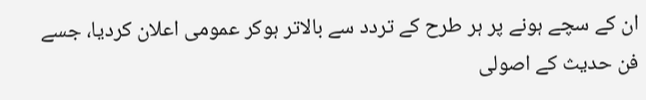ان کے سچے ہونے پر ہر طرح کے تردد سے بالاتر ہوکر عمومی اعلان کردیا، جسے فن حدیث کے اصولی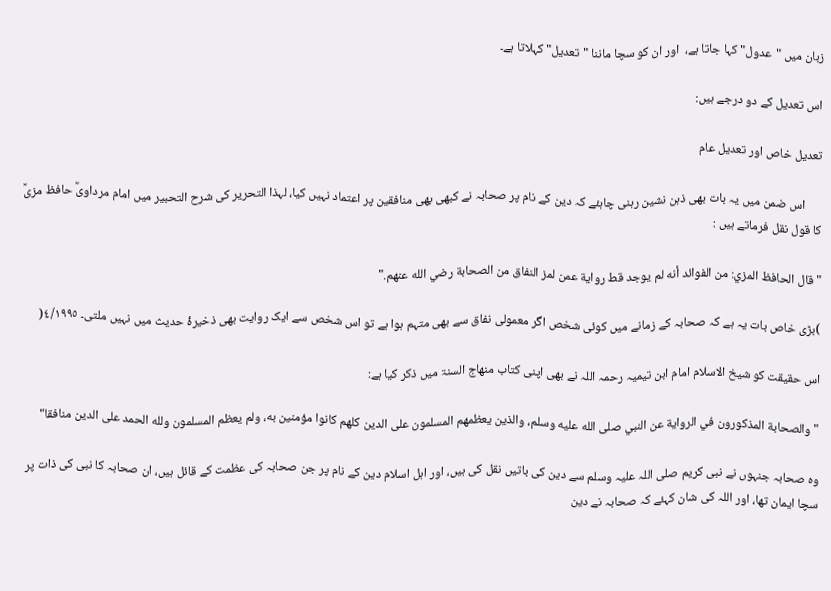زبان میں "عدول" کہا جاتا ہے،  اور ان کو سچا ماننا "تعدیل" کہلاتا ہے۔

اس تعدیل کے دو درجے ہیں:

تعدیل خاص اور تعدیل عام

      اس ضمن میں یہ بات بھی ذہن نشین رہنی چاہئے کہ دین کے نام پر صحابہ نے کبھی بھی منافقین پر اعتماد نہیں کیا، لہذا التحریر کی شرح التحبیر میں امام مرداویؒ حافظ مزیؒ کا قول نقل فرماتے ہیں :

" قال الحافظ المزي: من الفوائد أنه لم يوجد قط رواية عمن لمز النفاق من الصحابة رضي الله عنهم."

)بڑی خاص بات یہ ہے کہ صحابہ کے زمانے میں کوئی شخص اگر معمولی نفاق سے بھی متہم ہوا ہے تو اس شخص سے ایک روایت بھی ذخیرۂ حدیث میں نہیں ملتی۔ ٤/١٩٩٥(

اس حقیقت کو شیخ الاسلام امام ابن تیمیہ رحمہ اللہ نے بھی اپنی کتاب منھاج السنۃ میں ذکر کیا ہے:

" والصحابة المذكورون في الرواية عن النبي صلى الله عليه وسلم، والذين يعظمهم المسلمون على الدين كلهم كانوا مؤمنين به، ولم يعظم المسلمون ولله الحمد على الدين منافقا"

وہ صحابہ جنہوں نے نبی کریم صلی اللہ علیہ وسلم سے دین کی باتیں نقل کی ہیں، اور اہل اسلام دین کے نام پر جن صحابہ کی عظمت کے قائل ہیں، ان صحابہ کا نبی کی ذات پر سچا ایمان تھا، اور اللہ کی شان کہئے کہ صحابہ نے دین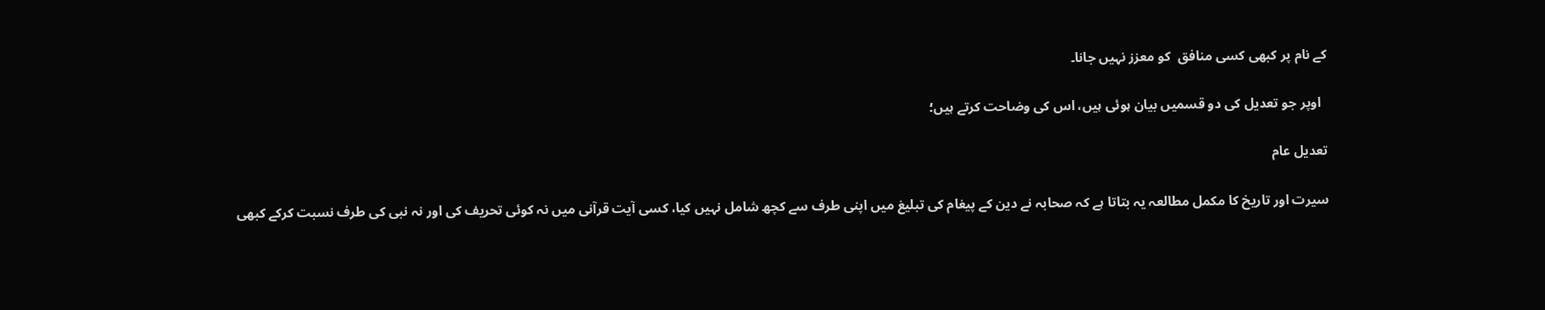کے نام پر کبھی کسی منافق  کو معزز نہیں جانا۔

  اوپر جو تعدیل کی دو قسمیں بیان ہوئی ہیں، اس کی وضاحت کرتے ہیں؛

تعدیل عام

سیرت اور تاریخ کا مکمل مطالعہ یہ بتاتا ہے کہ صحابہ نے دین کے پیغام کی تبلیغ میں اپنی طرف سے کچھ شامل نہیں کیا، کسی آیت قرآنی میں نہ کوئی تحریف کی اور نہ نبی کی طرف نسبت کرکے کبھی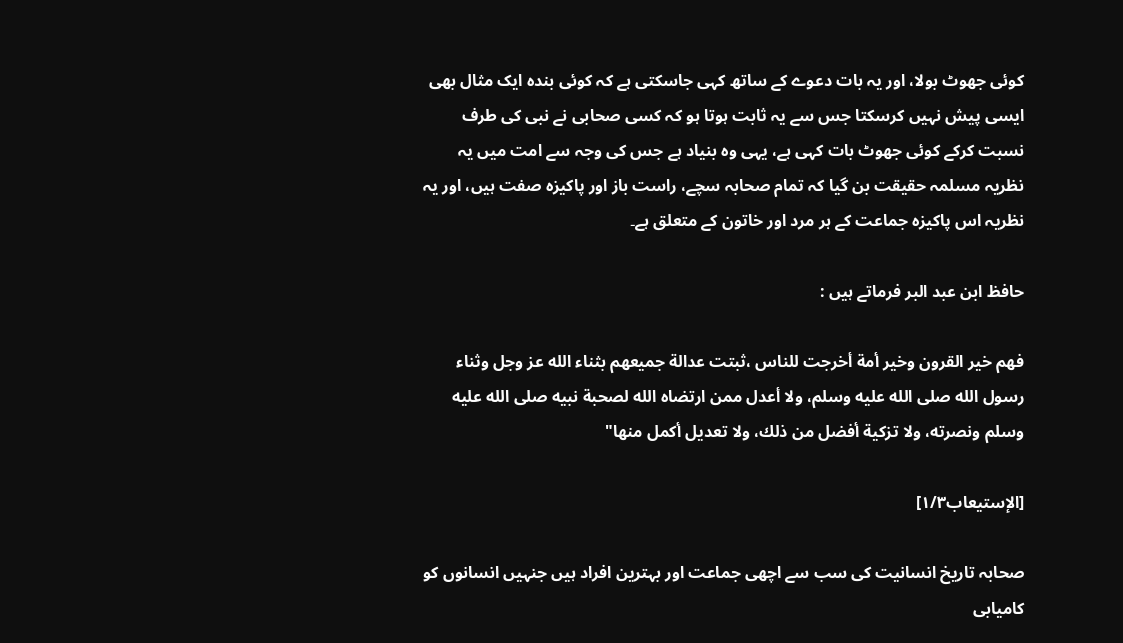کوئی جھوٹ بولا، اور یہ بات دعوے کے ساتھ کہی جاسکتی ہے کہ کوئی بندہ ایک مثال بھی ایسی پیش نہیں کرسکتا جس سے یہ ثابت ہوتا ہو کہ کسی صحابی نے نبی کی طرف نسبت کرکے کوئی جھوٹ بات کہی ہے، یہی وہ بنیاد ہے جس کی وجہ سے امت میں یہ نظریہ مسلمہ حقیقت بن گیا کہ تمام صحابہ سچے، راست باز اور پاکیزہ صفت ہیں، اور یہ نظریہ اس پاکیزہ جماعت کے ہر مرد اور خاتون کے متعلق ہے۔

حافظ ابن عبد البر فرماتے ہیں :

فھم خير القرون وخير أمة أخرجت للناس ،ثبتت عدالة جميعهم بثناء الله عز وجل وثناء رسول الله صلى الله عليه وسلم، ولا أعدل ممن ارتضاه الله لصحبة نبيه صلى الله عليه وسلم ونصرته، ولا تزكية أفضل من ذلك، ولا تعديل أكمل منها"

[الإستيعاب١/٣]

صحابہ تاریخ انسانیت کی سب سے اچھی جماعت اور بہترین افراد ہیں جنہیں انسانوں کو کامیابی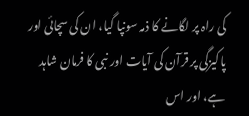کی راہ پر لگانے کا ذمہ سونپا گیا، ان کی سچائی اور پاکیزگی پر قرآن کی آیات اور نبی کا فرمان شاہد ہے، اور اس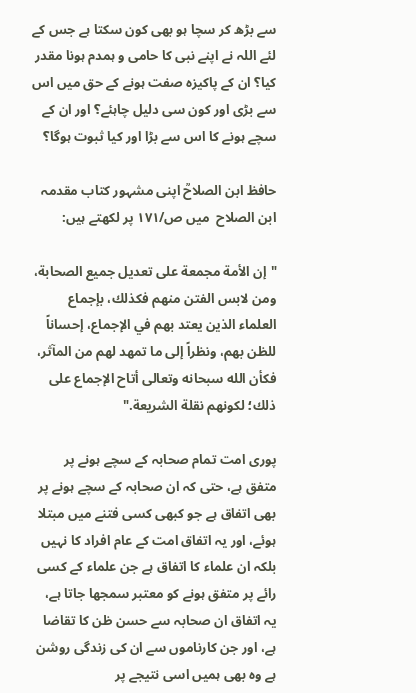سے بڑھ کر سچا ہو بھی کون سکتا ہے جس کے لئے اللہ نے اپنے نبی کا حامی و ہمدم ہونا مقدر کیا؟ ان کے پاکیزہ صفت ہونے کے حق میں اس سے بڑی اور کون سی دلیل چاہئے؟ اور ان کے سچے ہونے کا اس سے بڑا اور کیا ثبوت ہوگا؟

حافظ ابن الصلاحؒ اپنی مشہور کتاب مقدمہ ابن الصلاح  میں ص/١٧١ پر لکھتے ہیں:

"إن الأمة مجمعة على تعديل جميع الصحابة، ومن لابس الفتن منهم فكذلك، بإجماع العلماء الذين يعتد بهم في الإجماع، إحساناً للظن بهم، ونظراً إلى ما تمهد لهم من المآثر، فكأن الله سبحانه وتعالى أتاح الإجماع على ذلك؛ لكونهم نقلة الشريعة."

پوری امت تمام صحابہ کے سچے ہونے پر متفق ہے، حتی کہ ان صحابہ کے سچے ہونے پر بھی اتفاق ہے جو کبھی کسی فتنے میں مبتلا ہوئے، اور یہ اتفاق امت کے عام افراد کا نہیں بلکہ ان علماء کا اتفاق ہے جن علماء کے کسی رائے پر متفق ہونے کو معتبر سمجھا جاتا ہے، یہ اتفاق ان صحابہ سے حسن ظن کا تقاضا ہے، اور جن کارناموں سے ان کی زندگی روشن ہے وہ بھی ہمیں اسی نتیجے پر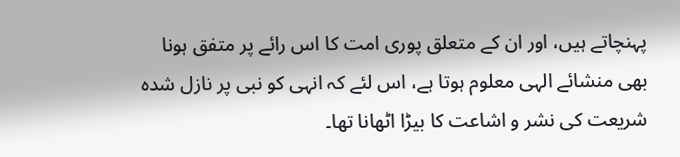پہنچاتے ہیں، اور ان کے متعلق پوری امت کا اس رائے پر متفق ہونا بھی منشائے الہی معلوم ہوتا ہے، اس لئے کہ انہی کو نبی پر نازل شدہ شریعت کی نشر و اشاعت کا بیڑا اٹھانا تھا۔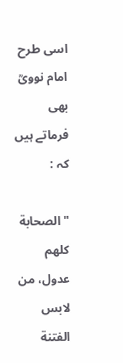اسی طرح امام نوویؒ بھی فرماتے ہیں کہ :

"الصحابة كلهم عدول، من لابس الفتنة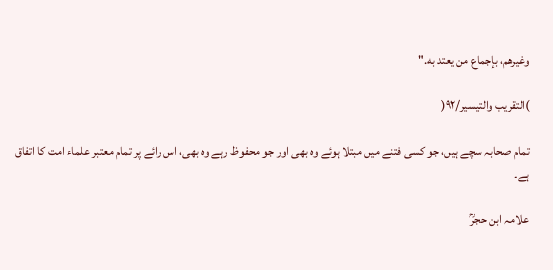وغيرهم، بإجماع من يعتد به."

)التقريب والتيسير/٩٢(

تمام صحابہ سچے ہیں، جو کسی فتنے میں مبتلا ہوئے وہ بھی اور جو محفوظ رہے وہ بھی، اس رائے پر تمام معتبر علماء امت کا اتفاق ہے۔

علامہ ابن حجرؒ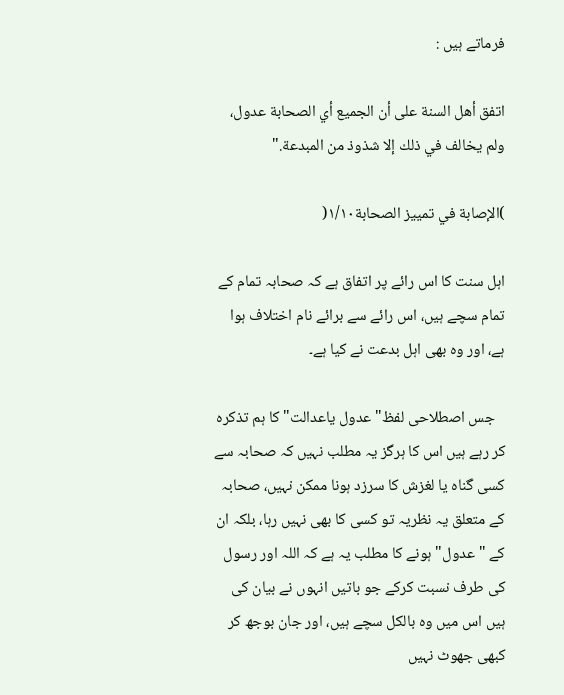فرماتے ہیں :

اتفق أهل السنة على أن الجميع أي الصحابة عدول، ولم يخالف في ذلك إلا شذوذ من المبدعة."

)الإصابة في تمييز الصحابة١/١٠(

اہل سنت کا اس رائے پر اتفاق ہے کہ صحابہ تمام کے تمام سچے ہیں، اس رائے سے برائے نام اختلاف ہوا ہے، اور وہ بھی اہل بدعت نے کیا ہے۔

   جس اصطلاحی لفظ" عدول یاعدالت" کا ہم تذکرہ کر رہے ہیں اس کا ہرگز یہ مطلب نہیں کہ صحابہ سے کسی گناہ یا لغزش کا سرزد ہونا ممکن نہیں، صحابہ کے متعلق یہ نظریہ تو کسی کا بھی نہیں رہا، بلکہ ان کے "عدول" ہونے کا مطلب یہ ہے کہ اللہ اور رسول کی طرف نسبت کرکے جو باتیں انہوں نے بیان کی ہیں اس میں وہ بالکل سچے ہیں، اور جان بوجھ کر کبھی جھوٹ نہیں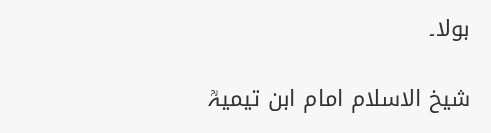بولا۔

شیخ الاسلام امام ابن تیمیہؒ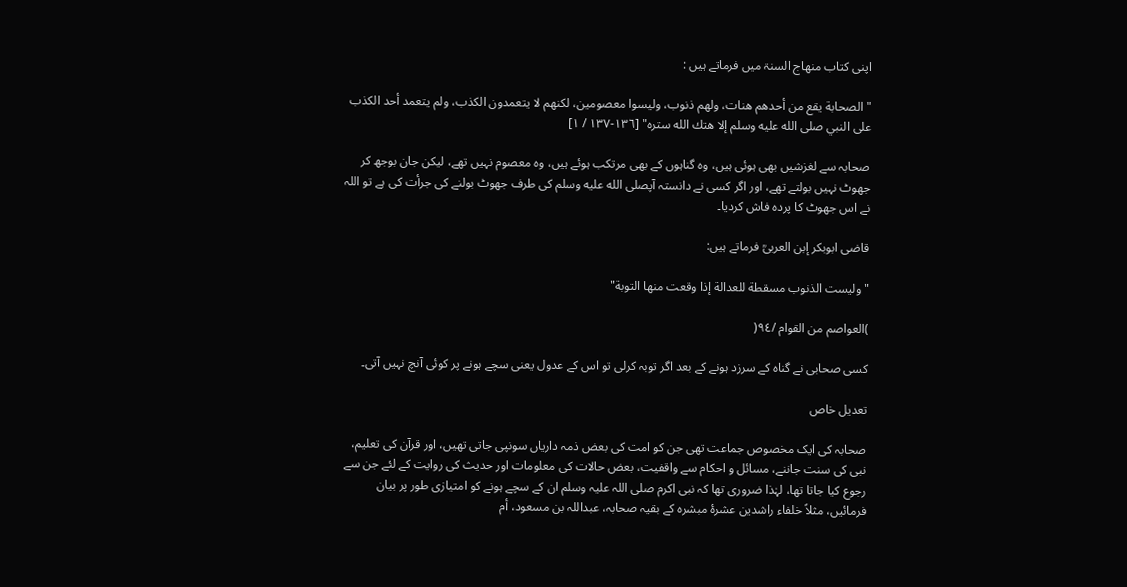اپنی کتاب منھاج السنۃ میں فرماتے ہیں :

"الصحابة يقع من أحدهم هنات، ولهم ذنوب، وليسوا معصومين، لكنهم لا يتعمدون الكذب، ولم يتعمد أحد الكذب على النبي صلى الله عليه وسلم إلا هتك الله ستره" [١٣٦-١٣٧ / ١]

صحابہ سے لغزشیں بھی ہوئی ہیں، وہ گناہوں کے بھی مرتکب ہوئے ہیں، وہ معصوم نہیں تھے، لیکن جان بوجھ کر جھوٹ نہیں بولتے تھے، اور اگر کسی نے دانستہ آپصلى الله عليه وسلم کی طرف جھوٹ بولنے کی جرأت کی ہے تو اللہ نے اس جھوٹ کا پردہ فاش کردیا۔

قاضی ابوبکر إبن العربیؒ فرماتے ہیں:

"ولیست الذنوب مسقطة للعدالة إذا وقعت منها التوبة"

)العواصم من القوام /٩٤(

کسی صحابی نے گناہ کے سرزد ہونے کے بعد اگر توبہ کرلی تو اس کے عدول یعنی سچے ہونے پر کوئی آنچ نہیں آتی۔

تعدیل خاص

صحابہ کی ایک مخصوص جماعت تھی جن کو امت کی بعض ذمہ داریاں سونپی جاتی تھیں، اور قرآن کی تعلیم، نبی کی سنت جاننے، مسائل و احکام سے واقفیت، بعض حالات کی معلومات اور حدیث کی روایت کے لئے جن سے رجوع کیا جاتا تھا، لہٰذا ضروری تھا کہ نبی اکرم صلی اللہ علیہ وسلم ان کے سچے ہونے کو امتیازی طور پر بیان فرمائیں، مثلاً خلفاء راشدین عشرۂ مبشرہ کے بقیہ صحابہ، عبداللہ بن مسعود، أم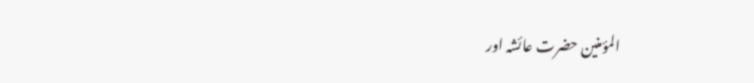المؤمنين حضرت عائشہ اور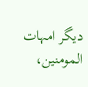دیگر امہات المومنین،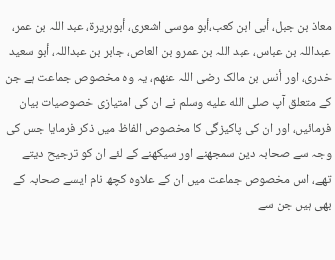معاذ بن جبل، أبی ابن کعب،أبو موسی اشعری، أبوہریرۃ، عبد اللہ بن عمر، عبداللہ بن عباس، عبد اللہ بن عمرو بن العاص، جابر بن عبداللہ، أبو سعید خدری، اور أنس بن مالک رضی اللہ عنھم، یہ وہ مخصوص جماعت ہے جن کے متعلق آپ صلى الله عليه وسلم نے ان کی امتیازی خصوصیات بیان فرمائیں، اور ان کی پاکیزگی کا مخصوص الفاظ میں ذکر فرمایا جس کی وجہ سے صحابہ دین سمجھنے اور سیکھنے کے لئے ان کو ترجیح دیتے تھے، اس مخصوص جماعت میں ان کے علاوہ کچھ نام ایسے صحابہ کے بھی ہیں جن سے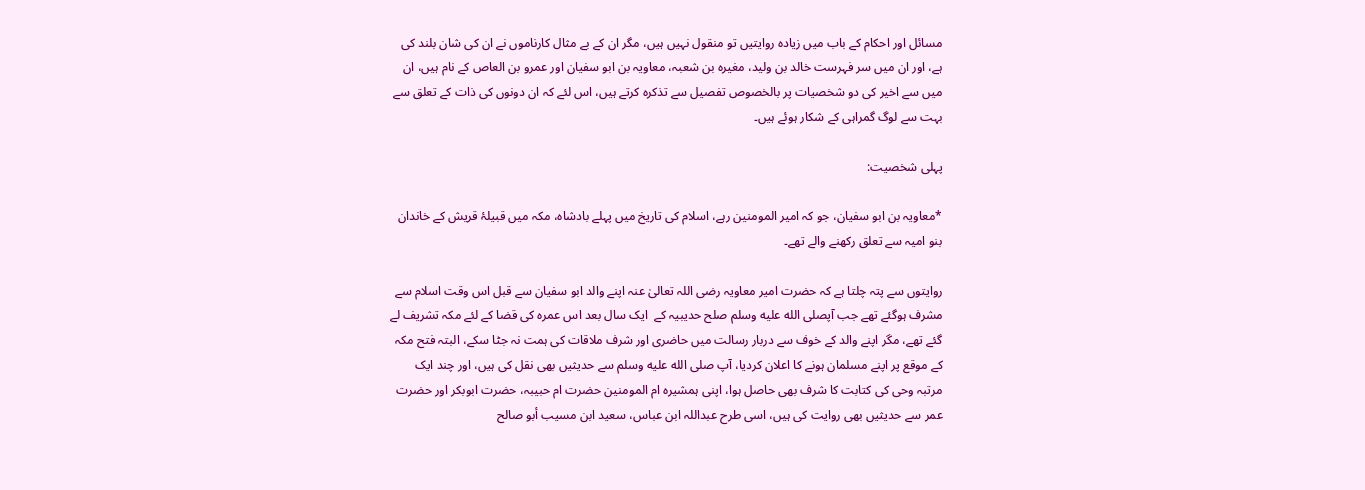مسائل اور احکام کے باب میں زیادہ روایتیں تو منقول نہیں ہیں، مگر ان کے بے مثال کارناموں نے ان کی شان بلند کی ہے، اور ان میں سر فہرست خالد بن ولید، مغیرہ بن شعبہ، معاویہ بن ابو سفیان اور عمرو بن العاص کے نام ہیں، ان میں سے اخیر کی دو شخصیات پر بالخصوص تفصیل سے تذکرہ کرتے ہیں، اس لئے کہ ان دونوں کی ذات کے تعلق سے بہت سے لوگ گمراہی کے شکار ہوئے ہیں۔

پہلی شخصیت:

*معاویہ بن ابو سفیان، جو کہ امیر المومنین رہے، اسلام کی تاریخ میں پہلے بادشاہ، مکہ میں قبیلۂ قریش کے خاندان بنو امیہ سے تعلق رکھنے والے تھے۔

روایتوں سے پتہ چلتا ہے کہ حضرت امیر معاویہ رضی اللہ تعالیٰ عنہ اپنے والد ابو سفیان سے قبل اس وقت اسلام سے مشرف ہوگئے تھے جب آپصلى الله عليه وسلم صلح حدیبیہ کے  ایک سال بعد اس عمرہ کی قضا کے لئے مکہ تشریف لے گئے تھے، مگر اپنے والد کے خوف سے دربار رسالت میں حاضری اور شرف ملاقات کی ہمت نہ جٹا سکے، البتہ فتح مکہ کے موقع پر اپنے مسلمان ہونے کا اعلان کردیا، آپ صلى الله عليه وسلم سے حدیثیں بھی نقل کی ہیں، اور چند ایک مرتبہ وحی کی کتابت کا شرف بھی حاصل ہوا، اپنی ہمشیرہ ام المومنین حضرت ام حبیبہ، حضرت ابوبکر اور حضرت عمر سے حدیثیں بھی روایت کی ہیں، اسی طرح عبداللہ ابن عباس، سعید ابن مسیب أبو صالح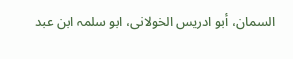السمان، أبو ادریس الخولانی، ابو سلمہ ابن عبد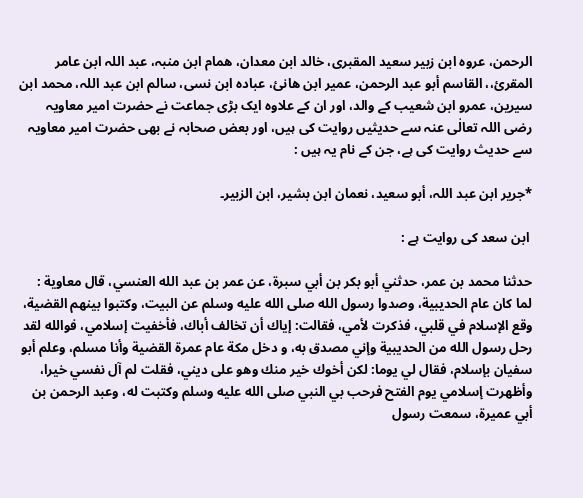الرحمن، عروہ ابن زبیر سعید المقبری، خالد ابن معدان، ھمام ابن منبہ، عبد اللہ ابن عامر المقرئ،، القاسم أبو عبد الرحمن، عمیر ابن ھانئ، عبادہ ابن نسی، سالم ابن عبد اللہ، محمد ابن سیرین، عمرو ابن شعیب کے والد، اور ان کے علاوہ ایک بڑی جماعت نے حضرت امیر معاویہ رضی اللہ تعالٰی عنہ سے حدیثیں روایت کی ہیں، اور بعض صحابہ نے بھی حضرت امیر معاویہ سے حدیث روایت کی ہے، جن کے نام یہ ہیں :

*جریر ابن عبد اللہ، أبو سعید، نعمان ابن بشیر، ابن الزبیر۔

 ابن سعد کی روایت ہے :

حدثنا محمد بن عمر، حدثني أبو بكر بن أبي سبرة، عن عمر بن عبد الله العنسي، قال معاوية : لما كان عام الحديبية، وصدوا رسول الله صلى الله عليه وسلم عن البيت، وكتبوا بينهم القضية، وقع الإسلام في قلبي، فذكرت لأمي، فقالت: إياك أن تخالف أباك، فأخفيت إسلامي، فوالله لقد رحل رسول الله من الحديبية وإني مصدق به، و دخل مكة عام عمرة القضية وأنا مسلم، وعلم أبو سفيان بإسلام، فقال لي يوما: لكن أخوك خير منك وهو على ديني، فقلت لم آل نفسي خيرا، وأظهرت إسلامي يوم الفتح فرحب بي النبي صلى الله عليه وسلم وكتبت له، وعبد الرحمن بن أبي عميرة، سمعت رسول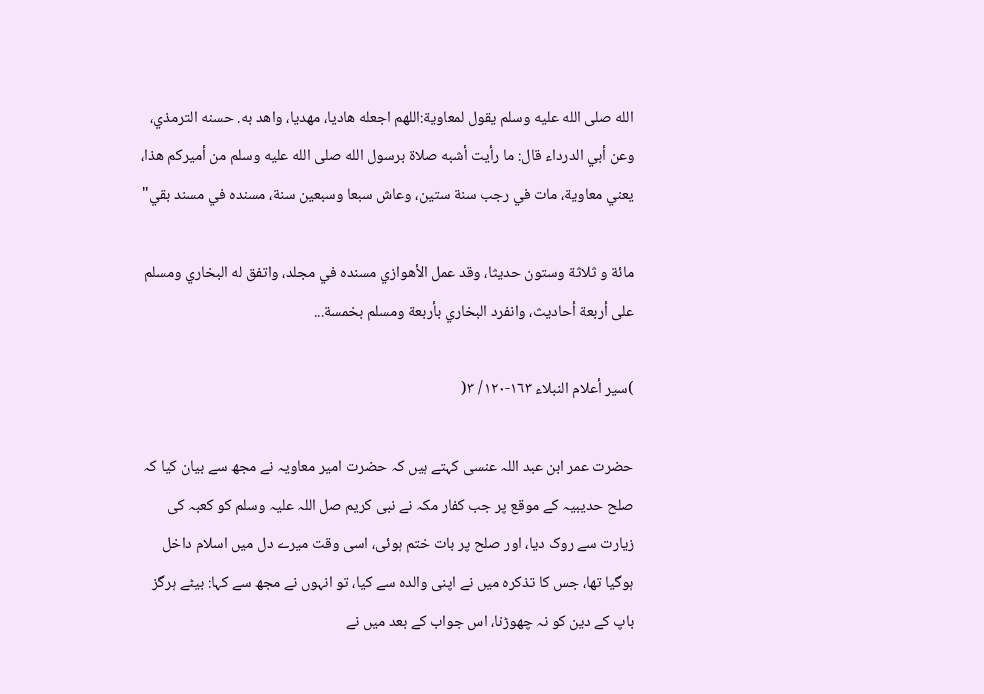الله صلى الله عليه وسلم يقول لمعاوية:اللهم اجعله هاديا، مهديا، واهد به. حسنه الترمذي، وعن أبي الدرداء قال: ما رأيت أشبه صلاة برسول الله صلى الله عليه وسلم من أميركم هذا، يعني معاوية، مات في رجب سنة ستين، وعاش سبعا وسبعين سنة، مسنده في مسند بقي"

مائة و ثلاثة وستون حديثا، وقد عمل الأهوازي مسنده في مجلد، واتفق له البخاري ومسلم على أربعة أحاديث، وانفرد البخاري بأربعة ومسلم بخمسة...

)سير أعلام النبلاء ١٦٣-١٢٠/ ٣(

حضرت عمر ابن عبد اللہ عنسی کہتے ہیں کہ حضرت امیر معاویہ نے مجھ سے بیان کیا کہ صلح حدیبیہ کے موقع پر جب کفار مکہ نے نبی کریم صل اللہ علیہ وسلم کو کعبہ کی زیارت سے روک دیا، اور صلح پر بات ختم ہوئی، اسی وقت میرے دل میں اسلام داخل ہوگیا تھا، جس کا تذکرہ میں نے اپنی والدہ سے کیا، تو انہوں نے مجھ سے کہا: بیٹے ہرگز باپ کے دین کو نہ چھوڑنا، اس جواب کے بعد میں نے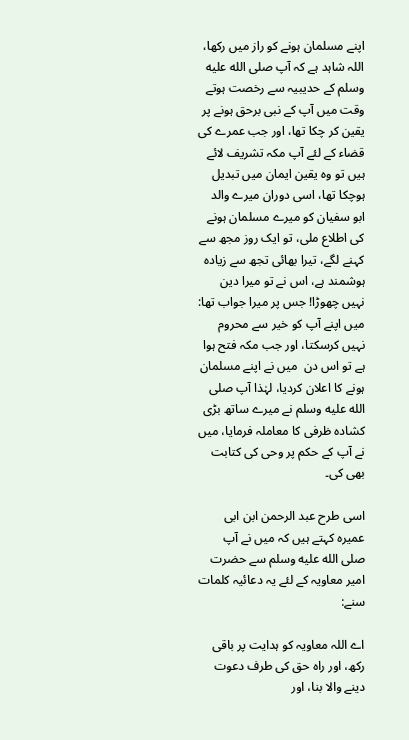اپنے مسلمان ہونے کو راز میں رکھا، اللہ شاہد ہے کہ آپ صلى الله عليه وسلم کے حدیبیہ سے رخصت ہوتے وقت میں آپ کے نبی برحق ہونے پر یقین کر چکا تھا، اور جب عمرے کی قضاء کے لئے آپ مکہ تشریف لائے ہیں تو وہ یقین ایمان میں تبدیل ہوچکا تھا، اسی دوران میرے والد ابو سفیان کو میرے مسلمان ہونے کی اطلاع ملی، تو ایک روز مجھ سے کہنے لگے، تیرا بھائی تجھ سے زیادہ ہوشمند ہے، اس نے تو میرا دین نہیں چھوڑا! جس پر میرا جواب تھا: میں اپنے آپ کو خیر سے محروم نہیں کرسکتا، اور جب مکہ فتح ہوا ہے تو اس دن  میں نے اپنے مسلمان ہونے کا اعلان کردیا، لہٰذا آپ صلى الله عليه وسلم نے میرے ساتھ بڑی کشادہ ظرفی کا معاملہ فرمایا، میں نے آپ کے حکم پر وحی کی کتابت بھی کی۔

اسی طرح عبد الرحمن ابن ابی عمیرہ کہتے ہیں کہ میں نے آپ صلى الله عليه وسلم سے حضرت امیر معاویہ کے لئے یہ دعائیہ کلمات سنے:

اے اللہ معاویہ کو ہدایت پر باقی رکھ، اور راہ حق کی طرف دعوت دینے والا بنا، اور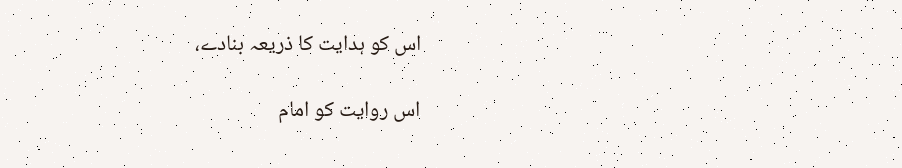اس کو ہدایت کا ذریعہ بنادے،

اس روایت کو امام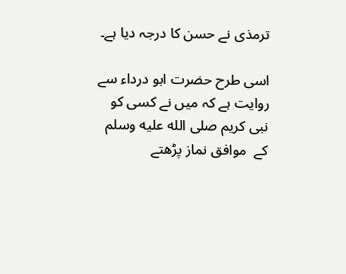ترمذی نے حسن کا درجہ دیا ہے۔

اسی طرح حضرت ابو درداء سے روایت ہے کہ میں نے کسی کو نبی کریم صلى الله عليه وسلم کے  موافق نماز پڑھتے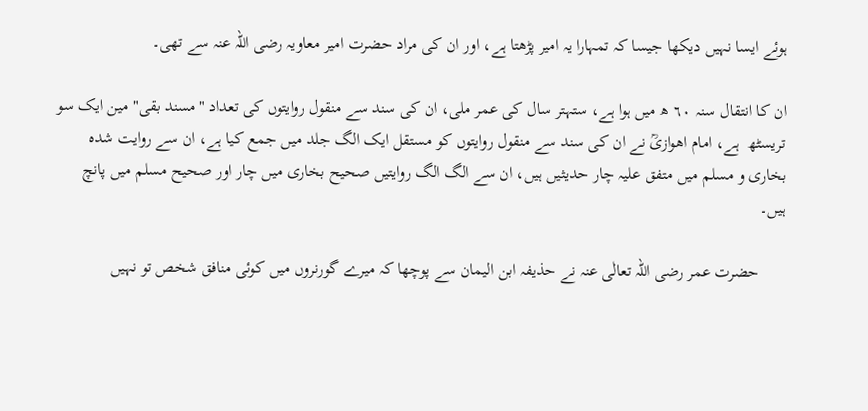ہوئے ایسا نہیں دیکھا جیسا کہ تمہارا یہ امیر پڑھتا ہے، اور ان کی مراد حضرت امیر معاویہ رضی اللہ عنہ سے تھی۔

ان کا انتقال سنہ ٦٠ ھ میں ہوا ہے، ستہتر سال کی عمر ملی، ان کی سند سے منقول روایتوں کی تعداد "مسند بقی" مین ایک سو تریسٹھ  ہے، امام اھوازیؒ نے ان کی سند سے منقول روایتوں کو مستقل ایک الگ جلد میں جمع کیا ہے، ان سے روایت شدہ بخاری و مسلم میں متفق علیہ چار حدیثیں ہیں، ان سے الگ الگ روایتیں صحیح بخاری میں چار اور صحیح مسلم میں پانچ ہیں۔

      حضرت عمر رضی اللہ تعالٰی عنہ نے حذیفہ ابن الیمان سے پوچھا کہ میرے گورنروں میں کوئی منافق شخص تو نہیں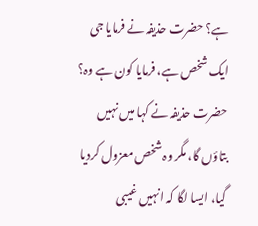ہے؟ حضرت حذیفہ نے فرمایا جی ایک شخص ہے، فرمایا کون ہے وہ؟ حضرت حذیفہ نے کہا میں نہیں بتاؤں گا، مگر وہ شخص معزول کردیا گیا، ایسا لگا کہ انہیں غیبی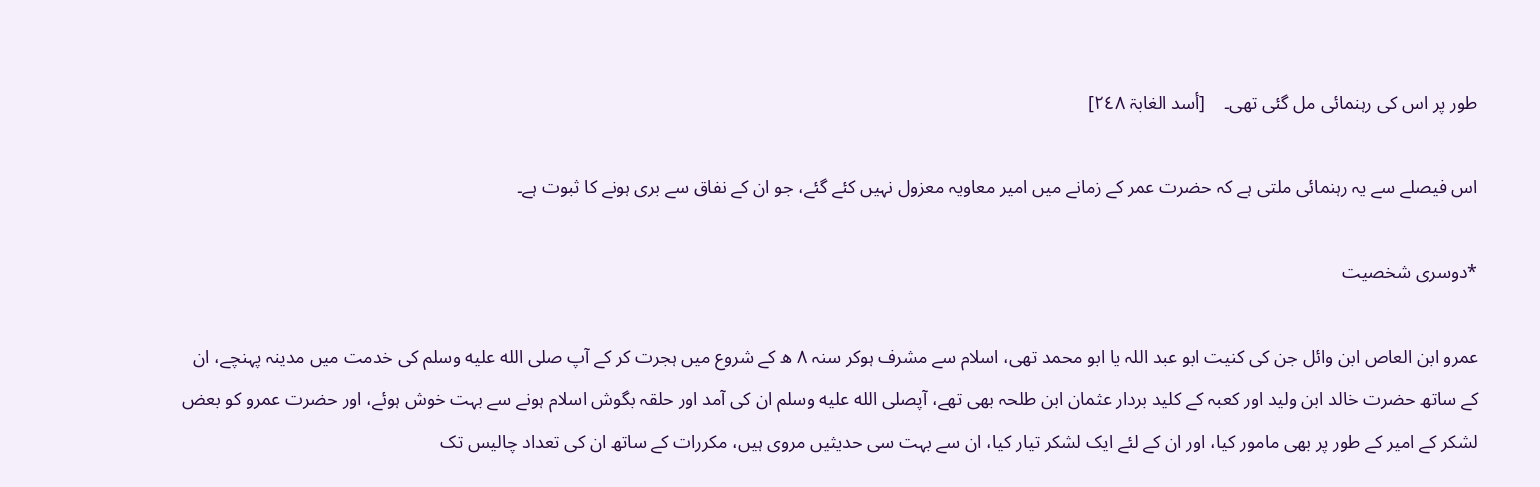طور پر اس کی رہنمائی مل گئی تھی۔    [أسد الغابۃ ٢٤٨]

اس فیصلے سے یہ رہنمائی ملتی ہے کہ حضرت عمر کے زمانے میں امیر معاویہ معزول نہیں کئے گئے، جو ان کے نفاق سے بری ہونے کا ثبوت ہے۔

*دوسری شخصیت

عمرو ابن العاص ابن وائل جن کی کنیت ابو عبد اللہ یا ابو محمد تھی، اسلام سے مشرف ہوکر سنہ ٨ ھ کے شروع میں ہجرت کر کے آپ صلى الله عليه وسلم کی خدمت میں مدینہ پہنچے، ان کے ساتھ حضرت خالد ابن ولید اور کعبہ کے کلید بردار عثمان ابن طلحہ بھی تھے، آپصلى الله عليه وسلم ان کی آمد اور حلقہ بگوش اسلام ہونے سے بہت خوش ہوئے، اور حضرت عمرو کو بعض لشکر کے امیر کے طور پر بھی مامور کیا، اور ان کے لئے ایک لشکر تیار کیا، ان سے بہت سی حدیثیں مروی ہیں، مکررات کے ساتھ ان کی تعداد چالیس تک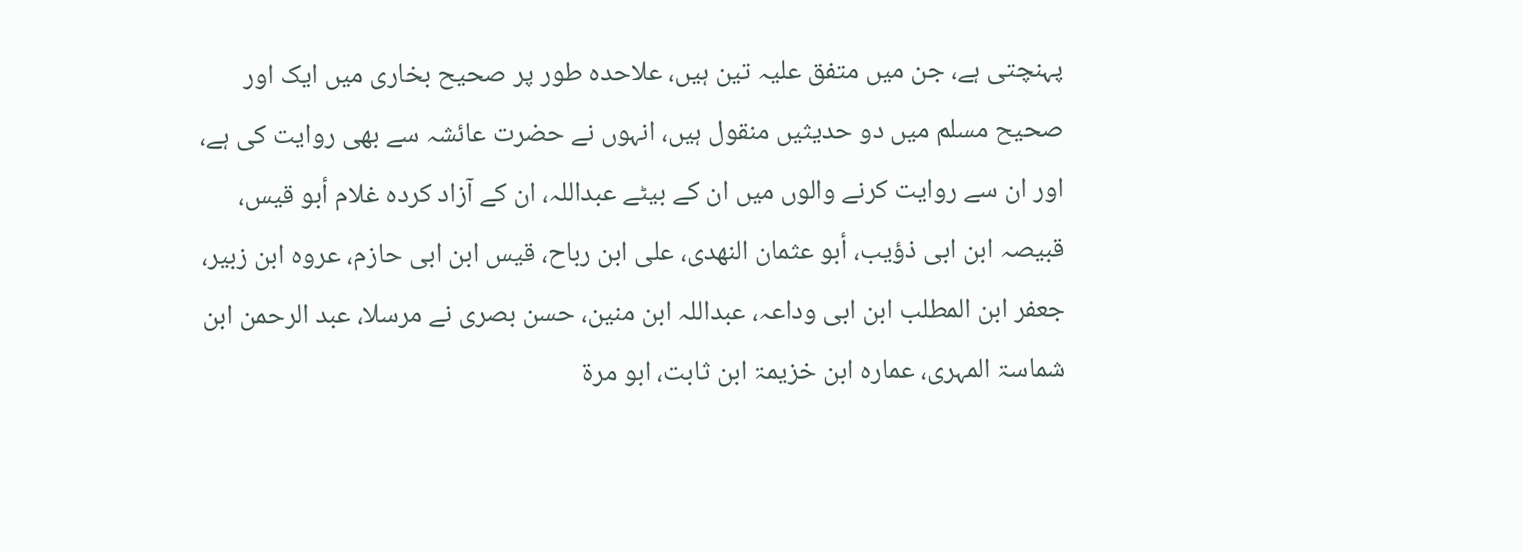پہنچتی ہے، جن میں متفق علیہ تین ہیں، علاحدہ طور پر صحیح بخاری میں ایک اور صحیح مسلم میں دو حدیثیں منقول ہیں، انہوں نے حضرت عائشہ سے بھی روایت کی ہے، اور ان سے روایت کرنے والوں میں ان کے بیٹے عبداللہ، ان کے آزاد کردہ غلام أبو قیس، قبیصہ ابن ابی ذؤیب، أبو عثمان النھدی، علی ابن رباح، قیس ابن ابی حازم، عروہ ابن زبیر، جعفر ابن المطلب ابن ابی وداعہ، عبداللہ ابن منین، حسن بصری نے مرسلا، عبد الرحمن ابن شماسۃ المہری، عمارہ ابن خزیمۃ ابن ثابت، ابو مرۃ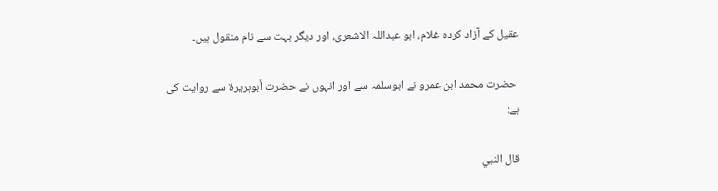عقیل کے آزاد کردہ غلام، ابو عبداللہ الاشعری، اور دیگر بہت سے نام منقول ہیں۔

 حضرت محمد ابن عمرو نے ابوسلمہ سے اور انہوں نے حضرت أبوہریرۃ سے روایت کی ہے:

قال النبي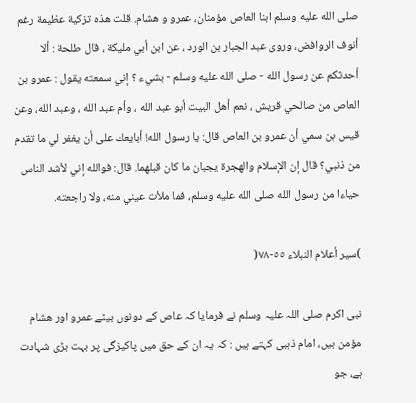صلى الله عليه وسلم ابنا العاص مؤمنان، عمرو و هشام. قلت هذه تزكية عظيمة رغم أنوف الروافض، وروى عبد الجبار بن الورد ، عن ابن أبي مليكة ، قال طلحة : ألا أحدثكم عن رسول الله - صلى الله عليه وسلم - بشيء ؟ إني سمعته يقول : عمرو بن العاص من صالحي قريش ، نعم أهل البيت أبو عبد الله ، وأم عبد الله ، وعبد الله، وعن قيس بن سمي أن عمرو بن العاص قال: يا رسول الله! أبايعك على أن يغفر لي ما تقدم من ذنبي؟ قال إن الإسلام والهجرة يجبان ما كان قبلهما. قال: فوالله إني لأشد الناس حياءا من رسول الله صلى الله عليه وسلم، فما ملأت عيني منه، ولا راجعته.

)سير أعلام النبلاء ٥٥-٧٨(

نبی اکرم صلی اللہ علیہ وسلم نے فرمایا کہ عاص کے دونوں بیٹے عمرو اور ھشام مؤمن ہیں، امام ذہبی کہتے ہیں : کہ یہ ان کے حق میں پاکیزگی پر بہت بڑی شہادت ہے، جو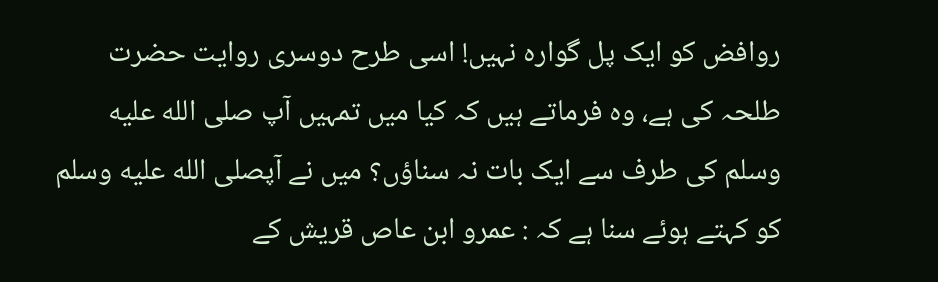روافض کو ایک پل گوارہ نہیں! اسی طرح دوسری روایت حضرت طلحہ کی ہے، وہ فرماتے ہیں کہ کیا میں تمہیں آپ صلى الله عليه وسلم کی طرف سے ایک بات نہ سناؤں؟ میں نے آپصلى الله عليه وسلم کو کہتے ہوئے سنا ہے کہ : عمرو ابن عاص قریش کے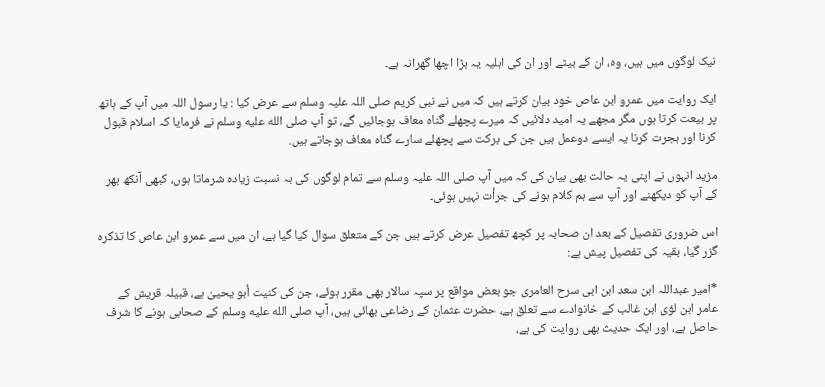نیک لوگوں میں ہیں، وہ، ان کے بیٹے اور ان کی اہلیہ یہ بڑا اچھا گھرانہ ہے۔

ایک روایت میں عمرو ابن عاص خود بیان کرتے ہیں کہ میں نے نبی کریم صلی اللہ علیہ وسلم سے عرض کیا : یا رسول اللہ میں آپ کے ہاتھ پر بیعت کرتا ہوں مگر مجھے یہ امید دلائیں کہ میرے پچھلے گناہ معاف ہوجائیں گے، تو آپ صلى الله عليه وسلم نے فرمایا کہ اسلام قبول کرنا اور ہجرت کرنا یہ ایسے دوعمل ہیں جن کی برکت سے پچھلے سارے گناہ معاف ہوجاتے ہیں.

مزید انہوں نے اپنی یہ حالت بھی بیان کی کہ میں آپ صلی اللہ علیہ وسلم سے تمام لوگوں کی بہ نسبت زیادہ شرماتا ہوں، کبھی آنکھ بھر کے آپ کو دیکھنے اور آپ سے ہم کلام ہونے کی جرأت نہیں ہوئی۔

اس ضروری تفصیل کے بعد ان صحابہ پر کچھ تفصیل عرض کرتے ہیں جن کے متعلق سوال کیا گیا ہے، ان میں سے عمرو ابن عاص کا تذکرہ گزر گیا، بقیہ کی تفصیل پیش ہے:

*امیر عبداللہ ابن سعد ابن ابی سرح العامری جو بعض مواقع پر سپہ سالار بھی مقرر ہوئے، جن کی کنیت أبو یحییٰ ہے، قبیلہ قریش کے عامر ابن لؤی ابن غالب کے خانوادے سے تعلق ہے، حضرت عثمان کے رضاعی بھائی ہیں، آپ صلى الله عليه وسلم کے صحابی ہونے کا شرف حاصل ہے، اور ایک حدیث بھی روایت کی ہے،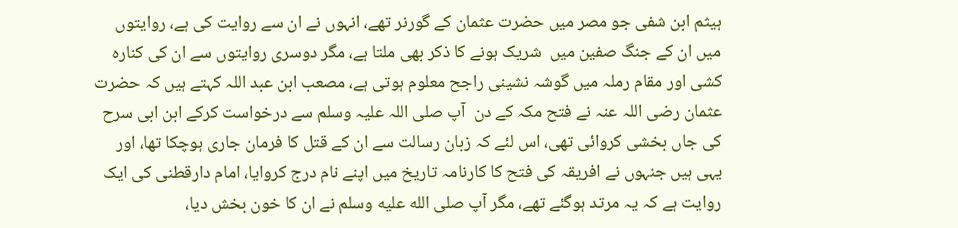ہیثم ابن شفی جو مصر میں حضرت عثمان کے گورنر تھے، انہوں نے ان سے روایت کی ہے، روایتوں میں ان کے جنگ صفین میں  شریک ہونے کا ذکر بھی ملتا ہے، مگر دوسری روایتوں سے ان کی کنارہ کشی اور مقام رملہ میں گوشہ نشینی راجح معلوم ہوتی ہے، مصعب ابن عبد اللہ کہتے ہیں کہ حضرت عثمان رضی اللہ عنہ نے فتح مکہ کے دن  آپ صلی اللہ علیہ وسلم سے درخواست کرکے ابن ابی سرح کی جاں بخشی کروائی تھی، اس لئے کہ زبان رسالت سے ان کے قتل کا فرمان جاری ہوچکا تھا، اور یہی ہیں جنہوں نے افریقہ کی فتح کا کارنامہ تاریخ میں اپنے نام درج کروایا، امام دارقطنی کی ایک روایت ہے کہ یہ مرتد ہوگئے تھے، مگر آپ صلى الله عليه وسلم نے ان کا خون بخش دیا،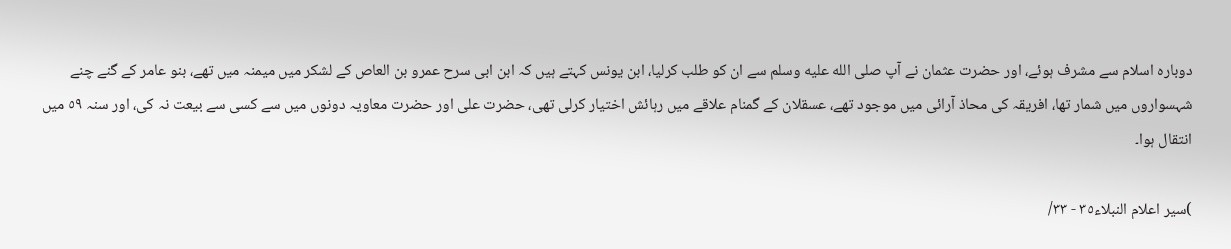دوبارہ اسلام سے مشرف ہوئے، اور حضرت عثمان نے آپ صلى الله عليه وسلم سے ان کو طلب کرلیا، ابن یونس کہتے ہیں کہ ابن ابی سرح عمرو بن العاص کے لشکر میں میمنہ میں تھے، بنو عامر کے گنے چنے شہسواروں میں شمار تھا، افریقہ کی محاذ آرائی میں موجود تھے، عسقلان کے گمنام علاقے میں رہائش اختیار کرلی تھی، حضرت علی اور حضرت معاویہ دونوں میں سے کسی سے بیعت نہ کی، اور سنہ ٥٩ میں انتقال ہوا۔

)سیر اعلام النبلاء٣٥ - ٣٣/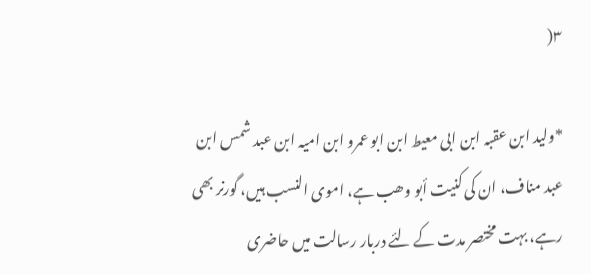٣(

*ولید ابن عقبہ ابن ابی معیط ابن ابو عمرو ابن امیہ ابن عبد شمس ابن عبد مناف، ان کی کنیت أبو وھب ہے، اموی النسب ہیں، گورنر بھی رہے، بہت مختصر مدت کے لئے دربار رسالت میں حاضری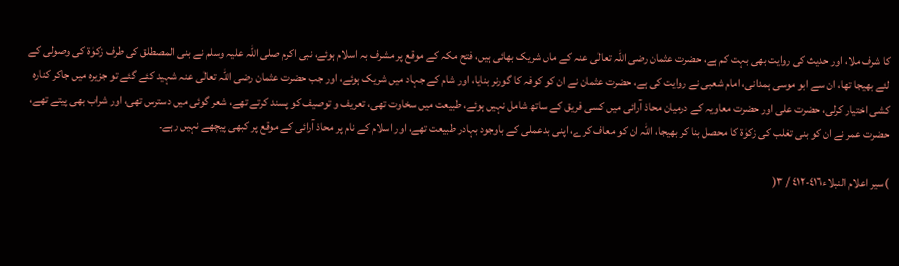کا شرف ملا، اور حدیث کی روایت بھی بہت کم ہے، حضرت عثمان رضی اللہ تعالٰی عنہ کے ماں شریک بھائی ہیں، فتح مکہ کے موقع پر مشرف بہ اسلام ہوئے، نبی اکرم صلی اللہ علیہ وسلم نے بنی المصطلق کی طرف زکوٰۃ کی وصولی کے لئے بھیجا تھا، ان سے ابو موسی ہمدانی، امام شعبی نے روایت کی ہے، حضرت عثمان نے ان کو کوفہ کا گورنر بنایا، اور شام کے جہاد میں شریک ہوئے، اور جب حضرت عثمان رضی اللہ تعالٰی عنہ شہید کئے گئے تو جزیرہ میں جاکر کنارہ کشی اختیار کرلی، حضرت علی اور حضرت معاویہ کے درمیان محاذ آرائی میں کسی فریق کے ساتھ شامل نہیں ہوئے، طبیعت میں سخاوت تھی، تعریف و توصیف کو پسند کرتے تھے، شعر گوئی میں دسترس تھی، اور شراب بھی پیتے تھے، حضرت عمر نے ان کو بنی تغلب کی زکوٰۃ کا محصل بنا کر بھیجا، اللہ ان کو معاف کرے، اپنی بدعملی کے باوجود بہادر طبیعت تھے، اور اسلام کے نام پر محاذ آرائی کے موقع پر کبھی پیچھے نہیں رہے۔

)سیر اعلام النبلاء٤١٦-٤١٢ / ٣(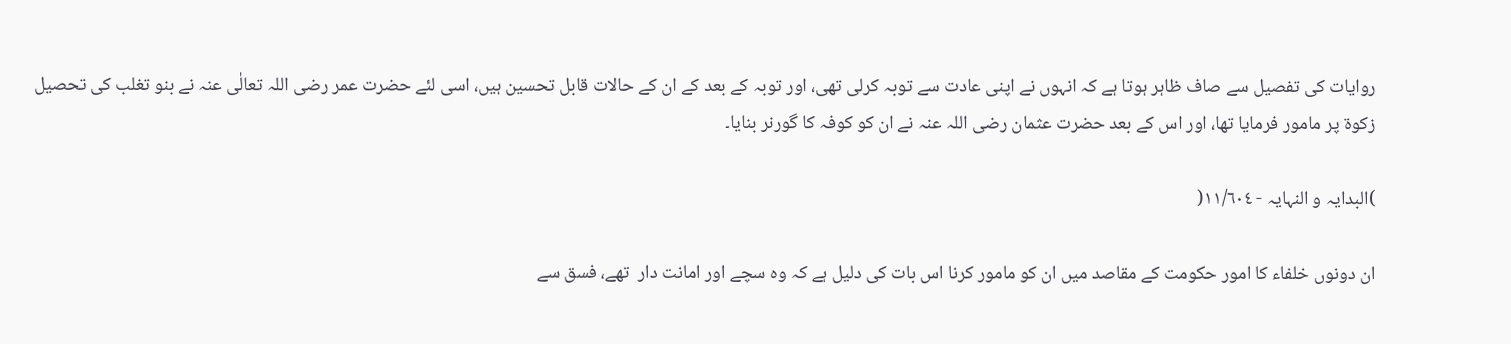روایات کی تفصیل سے صاف ظاہر ہوتا ہے کہ انہوں نے اپنی عادت سے توبہ کرلی تھی، اور توبہ کے بعد کے ان کے حالات قابل تحسین ہیں، اسی لئے حضرت عمر رضی اللہ تعالٰی عنہ نے بنو تغلب کی تحصیل زکوۃ پر مامور فرمایا تھا، اور اس کے بعد حضرت عثمان رضی اللہ عنہ نے ان کو کوفہ کا گورنر بنایا۔

)البدایہ و النہایہ - ١١/٦٠٤(

ان دونوں خلفاء کا امور حکومت کے مقاصد میں ان کو مامور کرنا اس بات کی دلیل ہے کہ وہ سچے اور امانت دار  تھے، فسق سے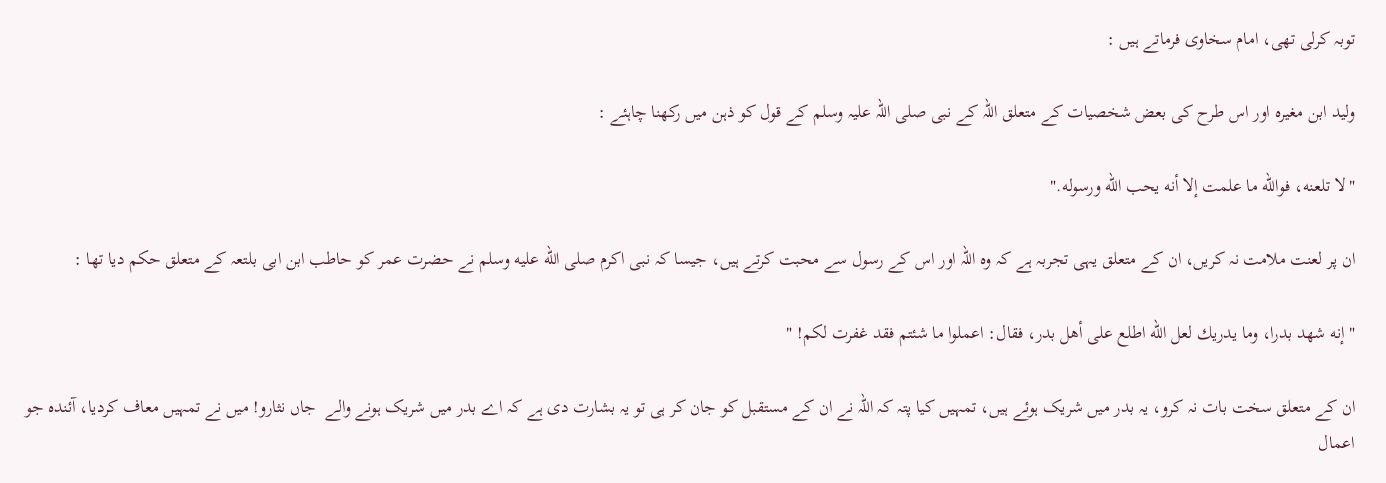توبہ کرلی تھی، امام سخاوی فرماتے ہیں :

ولید ابن مغیرہ اور اس طرح کی بعض شخصیات کے متعلق اللہ کے نبی صلی اللہ علیہ وسلم کے قول کو ذہن میں رکھنا چاہئے :

"لا تلعنه، فوالله ما علمت إلا أنه يحب الله ورسوله."

ان پر لعنت ملامت نہ کریں، ان کے متعلق یہی تجربہ ہے کہ وہ اللہ اور اس کے رسول سے محبت کرتے ہیں، جیسا کہ نبی اکرم صلى الله عليه وسلم نے حضرت عمر کو حاطب ابن ابی بلتعہ کے متعلق حکم دیا تھا :

" إنه شهد بدرا، وما يدريك لعل الله اطلع على أهل بدر، فقال: اعملوا ما شئتم فقد غفرت لكم! "

ان کے متعلق سخت بات نہ کرو، یہ بدر میں شریک ہوئے ہیں، تمہیں کیا پتہ کہ اللہ نے ان کے مستقبل کو جان کر ہی تو یہ بشارت دی ہے کہ اے بدر میں شریک ہونے والے  جاں نثارو! میں نے تمہیں معاف کردیا، آئندہ جو اعمال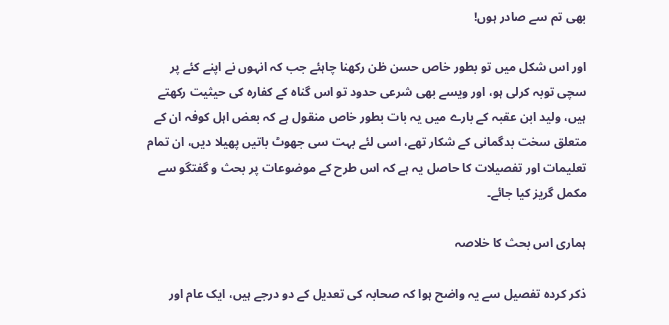بھی تم سے صادر ہوں!

اور اس شکل میں تو بطور خاص حسن ظن رکھنا چاہئے جب کہ انہوں نے اپنے کئے پر سچی توبہ کرلی ہو، اور ویسے بھی شرعی حدود تو اس گناہ کے کفارہ کی حیثیت رکھتے ہیں، ولید ابن عقبہ کے بارے میں یہ بات بطور خاص منقول ہے کہ بعض اہل کوفہ ان کے متعلق سخت بدگمانی کے شکار تھے، اسی لئے بہت سی جھوٹ باتیں پھیلا دیں، ان تمام تعلیمات اور تفصیلات کا حاصل یہ ہے کہ اس طرح کے موضوعات پر بحث و گفتگو سے مکمل گریز کیا جائے۔

ہماری اس بحث کا خلاصہ

ذکر کردہ تفصیل سے یہ واضح ہوا کہ صحابہ کی تعدیل کے دو درجے ہیں، ایک عام اور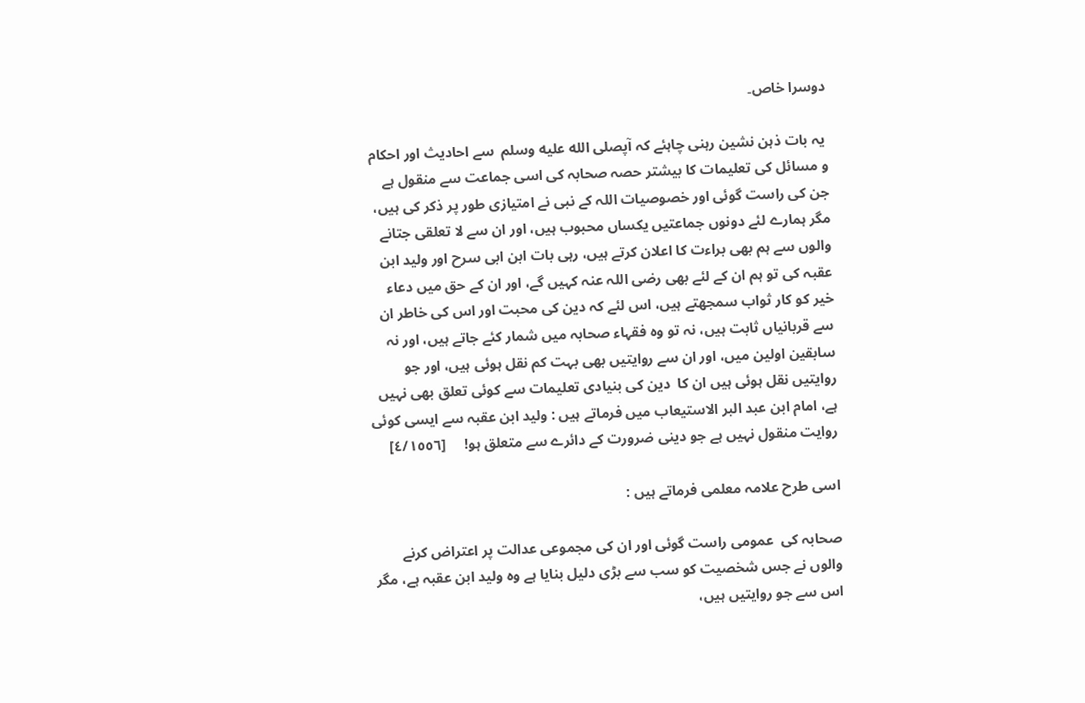دوسرا خاص۔

 یہ بات ذہن نشین رہنی چاہئے کہ آپصلى الله عليه وسلم  سے احادیث اور احکام و مسائل کی تعلیمات کا بیشتر حصہ صحابہ کی اسی جماعت سے منقول ہے جن کی راست گوئی اور خصوصیات اللہ کے نبی نے امتیازی طور پر ذکر کی ہیں، مگر ہمارے لئے دونوں جماعتیں یکساں محبوب ہیں، اور ان سے لا تعلقی جتانے والوں سے ہم بھی براءت کا اعلان کرتے ہیں، رہی بات ابن ابی سرح اور ولید ابن عقبہ کی تو ہم ان کے لئے بھی رضی اللہ عنہ کہیں گے، اور ان کے حق میں دعاء خیر کو کار ثواب سمجھتے ہیں، اس لئے کہ دین کی محبت اور اس کی خاطر ان سے قربانیاں ثابت ہیں، نہ تو وہ فقہاء صحابہ میں شمار کئے جاتے ہیں، اور نہ سابقین اولین میں، اور ان سے روایتیں بھی بہت کم نقل ہوئی ہیں، اور جو روایتیں نقل ہوئی ہیں ان کا  دین کی بنیادی تعلیمات سے کوئی تعلق بھی نہیں ہے، امام ابن عبد البر الاستيعاب میں فرماتے ہیں : ولید ابن عقبہ سے ایسی کوئی روایت منقول نہیں ہے جو دینی ضرورت کے دائرے سے متعلق ہو!     [٤/١٥٥٦]

اسی طرح علامہ معلمی فرماتے ہیں :

صحابہ کی  عمومی راست گوئی اور ان کی مجموعی عدالت پر اعتراض کرنے والوں نے جس شخصیت کو سب سے بڑی دلیل بنایا ہے وہ ولید ابن عقبہ ہے، مگر اس سے جو روایتیں ہیں،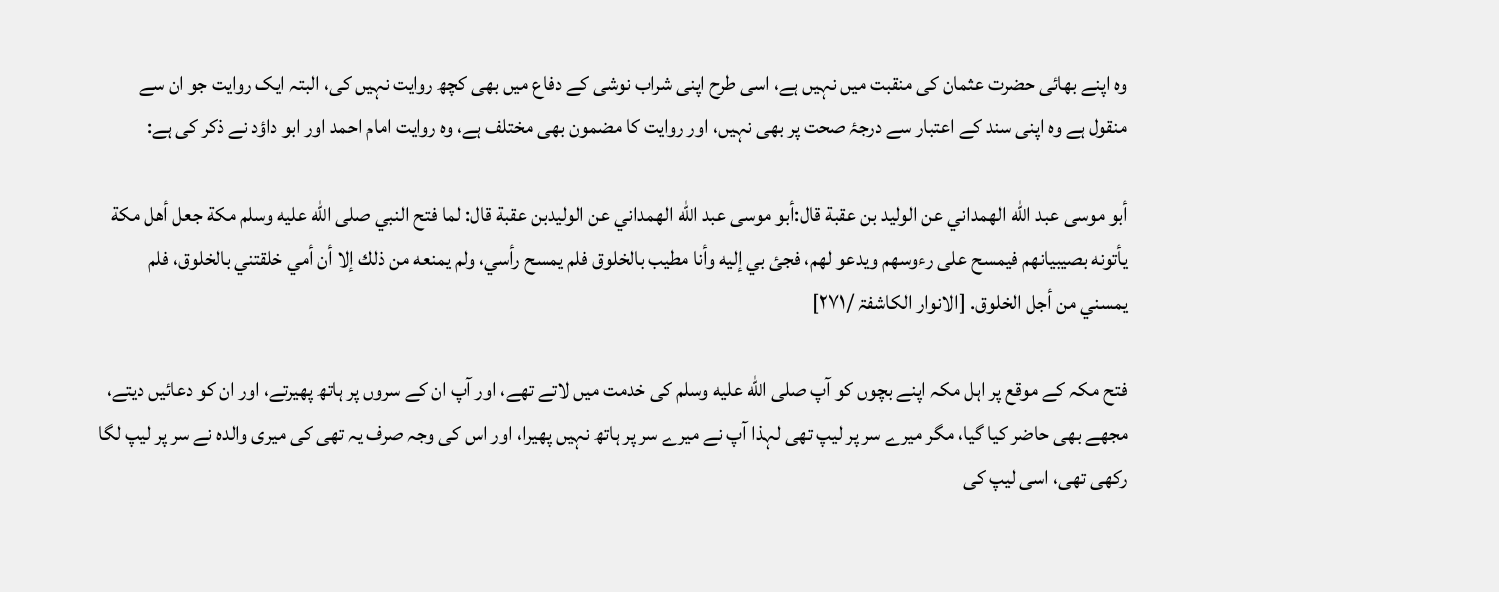وہ اپنے بھائی حضرت عثمان کی منقبت میں نہیں ہے، اسی طرح اپنی شراب نوشی کے دفاع میں بھی کچھ روایت نہیں کی، البتہ ایک روایت جو ان سے منقول ہے وہ اپنی سند کے اعتبار سے درجۂ صحت پر بھی نہیں، اور روایت کا مضمون بھی مختلف ہے، وہ روایت امام احمد اور ابو داؤد نے ذکر کی ہے:

أبو موسى عبد الله الهمداني عن الوليد بن عقبة قال:أبو موسى عبد الله الهمداني عن الوليدبن عقبة قال: لما فتح النبي صلى الله عليه وسلم مكة جعل أهل مكة يأتونه بصيبيانهم فيمسح على رءوسهم ويدعو لهم، فجئ بي إليه وأنا مطيب بالخلوق فلم يمسح رأسي، ولم يمنعه من ذلك إلا أن أمي خلقتني بالخلوق، فلم يمسني من أجل الخلوق. [الانوار الکاشفۃ /٢٧١]

فتح مکہ کے موقع پر اہل مکہ اپنے بچوں کو آپ صلى الله عليه وسلم کی خدمت میں لاتے تھے، اور آپ ان کے سروں پر ہاتھ پھیرتے، اور ان کو دعائیں دیتے، مجھے بھی حاضر کیا گیا، مگر میرے سر پر لیپ تھی لہذا آپ نے میرے سر پر ہاتھ نہیں پھیرا، اور اس کی وجہ صرف یہ تھی کی میری والدہ نے سر پر لیپ لگا رکھی تھی، اسی لیپ کی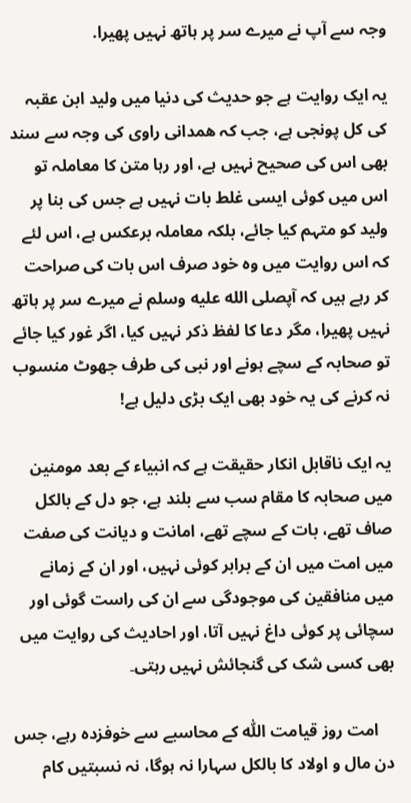وجہ سے آپ نے میرے سر پر ہاتھ نہیں پھیرا.

یہ ایک روایت ہے جو حدیث کی دنیا میں ولید ابن عقبہ کی کل پونجی ہے، جب کہ ھمدانی راوی کی وجہ سے سند بھی اس کی صحیح نہیں ہے، اور رہا متن کا معاملہ تو اس میں کوئی ایسی غلط بات نہیں ہے جس کی بنا پر ولید کو متہم کیا جائے، بلکہ معاملہ برعکس ہے، اس لئے کہ اس روایت میں وہ خود صرف اس بات کی صراحت کر رہے ہیں کہ آپصلى الله عليه وسلم نے میرے سر پر ہاتھ نہیں پھیرا، مگر دعا کا لفظ ذکر نہیں کیا، اگر غور کیا جائے تو صحابہ کے سچے ہونے اور نبی کی طرف جھوٹ منسوب نہ کرنے کی یہ خود بھی ایک بڑی دلیل ہے!

یہ ایک ناقابل انکار حقیقت ہے کہ انبیاء کے بعد مومنین میں صحابہ کا مقام سب سے بلند ہے، جو دل کے بالکل صاف تھے، بات کے سچے تھے، امانت و دیانت کی صفت میں امت میں ان کے برابر کوئی نہیں، اور ان کے زمانے میں منافقین کی موجودگی سے ان کی راست گوئی اور سچائی پر کوئی داغ نہیں آتا، اور احادیث کی روایت میں بھی کسی شک کی گنجائش نہیں رہتی۔

    امت روز قیامت اللّٰہ کے محاسبے سے خوفزدہ رہے، جس دن مال و اولاد کا بالکل سہارا نہ ہوگا، نہ نسبتیں کام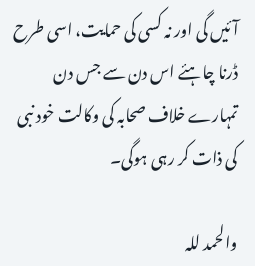آئیں گی اور نہ کسی کی حمایت، اسی طرح ڈرنا چاہئے اس دن سے جس دن تمہارے خلاف صحابہ کی وکالت خود نبی کی ذات کر رہی ہوگی۔

والحمد للہ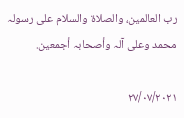رب العالمين، والصلاة والسلام علی رسولہ محمد وعلی آلہ وأصحابہ أجمعين.

٢٧/٠٧/٢٠٢١